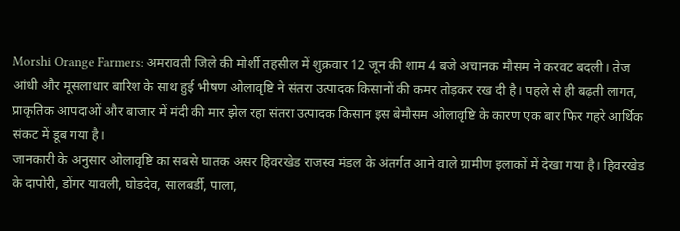Morshi Orange Farmers: अमरावती जिले की मोर्शी तहसील में शुक्रवार 12 जून की शाम 4 बजे अचानक मौसम ने करवट बदली। तेज आंधी और मूसलाधार बारिश के साथ हुई भीषण ओलावृष्टि ने संतरा उत्पादक किसानों की कमर तोड़कर रख दी है। पहले से ही बढ़ती लागत, प्राकृतिक आपदाओं और बाजार में मंदी की मार झेल रहा संतरा उत्पादक किसान इस बेमौसम ओलावृष्टि के कारण एक बार फिर गहरे आर्थिक संकट में डूब गया है।
जानकारी के अनुसार ओलावृष्टि का सबसे घातक असर हिवरखेड राजस्व मंडल के अंतर्गत आने वाले ग्रामीण इलाकों में देखा गया है। हिवरखेड के दापोरी, डोंगर यावली, घोडदेव, सालबर्डी, पाला,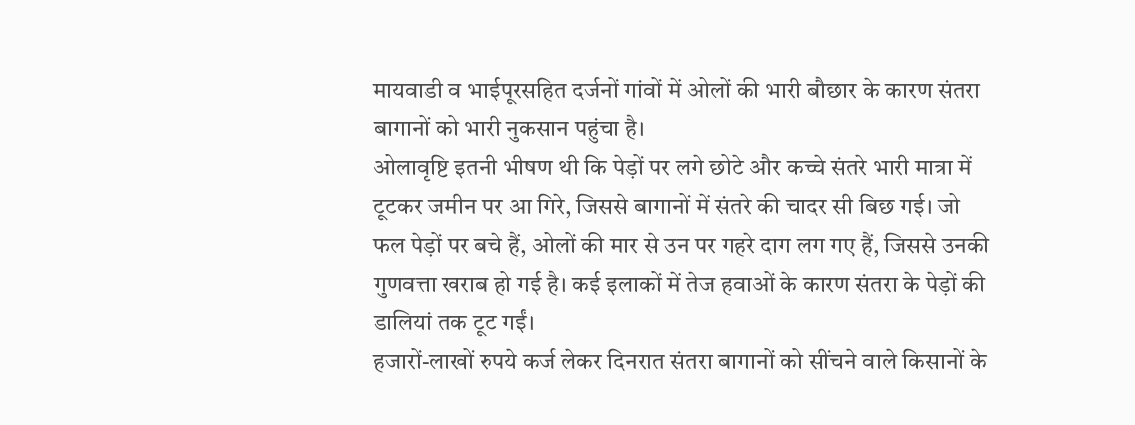मायवाडी व भाईपूरसहित दर्जनों गांवों में ओलों की भारी बौछार के कारण संतरा बागानों को भारी नुकसान पहुंचा है।
ओलावृष्टि इतनी भीषण थी कि पेड़ों पर लगे छोटे और कच्चे संतरे भारी मात्रा में टूटकर जमीन पर आ गिरे, जिससे बागानों में संतरे की चादर सी बिछ गई। जो फल पेड़ों पर बचे हैं, ओलों की मार से उन पर गहरे दाग लग गए हैं, जिससे उनकी गुणवत्ता खराब हो गई है। कई इलाकों में तेज हवाओं के कारण संतरा के पेड़ों की डालियां तक टूट गईं।
हजारों-लाखों रुपये कर्ज लेकर दिनरात संतरा बागानों को सींचने वाले किसानों के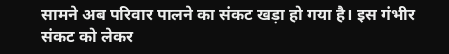सामने अब परिवार पालने का संकट खड़ा हो गया है। इस गंभीर संकट को लेकर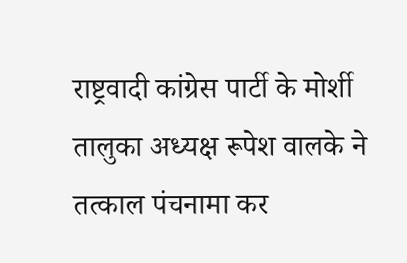राष्ट्रवादी कांग्रेस पार्टी के मोर्शी तालुका अध्यक्ष रूपेश वालके ने तत्काल पंचनामा कर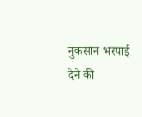नुकसान भरपाई देने की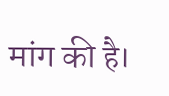मांग की है।